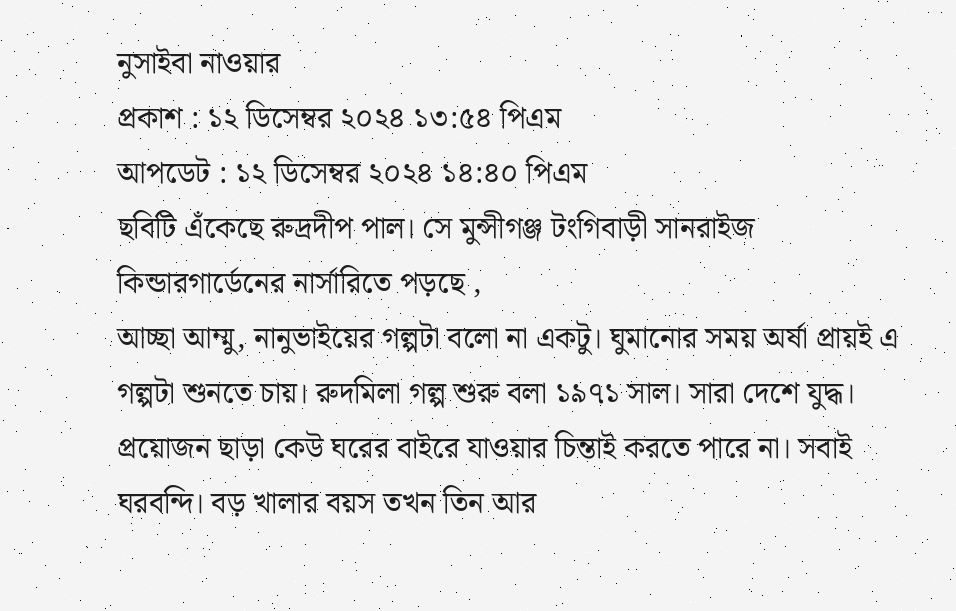নুসাইবা নাওয়ার
প্রকাশ : ১২ ডিসেম্বর ২০২৪ ১৩:৫৪ পিএম
আপডেট : ১২ ডিসেম্বর ২০২৪ ১৪:৪০ পিএম
ছবিটি এঁকেছে রুদ্রদীপ পাল। সে মুন্সীগঞ্জ টংগিবাড়ী সানরাইজ কিন্ডারগার্ডেনের নার্সারিতে পড়ছে ,
আচ্ছা আম্মু, নানুভাইয়ের গল্পটা বলো না একটু। ঘুমানোর সময় অর্ষা প্রায়ই এ গল্পটা শুনতে চায়। রুদমিলা গল্প শুরু বলা ১৯৭১ সাল। সারা দেশে যুদ্ধ। প্রয়োজন ছাড়া কেউ ঘরের বাইরে যাওয়ার চিন্তাই করতে পারে না। সবাই ঘরবন্দি। বড় খালার বয়স তখন তিন আর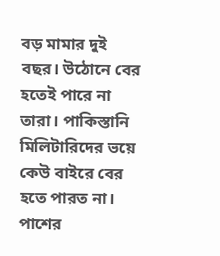বড় মামার দুই বছর। উঠোনে বের হতেই পারে না তারা। পাকিস্তানি মিলিটারিদের ভয়ে কেউ বাইরে বের হতে পারত না। পাশের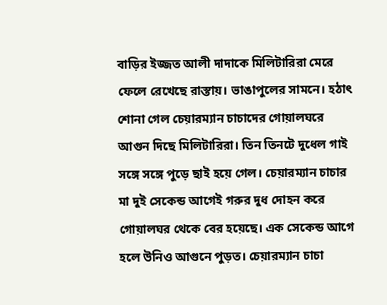বাড়ির ইজ্জত আলী দাদাকে মিলিটারিরা মেরে ফেলে রেখেছে রাস্তায়। ভাঙাপুলের সামনে। হঠাৎ শোনা গেল চেয়ারম্যান চাচাদের গোয়ালঘরে আগুন দিছে মিলিটারিরা। তিন তিনটে দুধেল গাই সঙ্গে সঙ্গে পুড়ে ছাই হয়ে গেল। চেয়ারম্যান চাচার মা দুই সেকেন্ড আগেই গরুর দুধ দোহন করে গোয়ালঘর থেকে বের হয়েছে। এক সেকেন্ড আগে হলে উনিও আগুনে পুড়ত। চেয়ারম্যান চাচা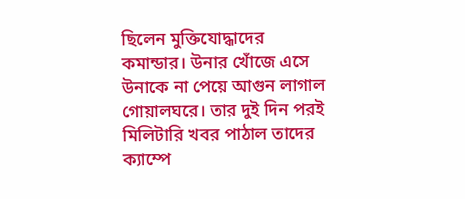ছিলেন মুক্তিযোদ্ধাদের কমান্ডার। উনার খোঁজে এসে উনাকে না পেয়ে আগুন লাগাল গোয়ালঘরে। তার দুই দিন পরই মিলিটারি খবর পাঠাল তাদের ক্যাম্পে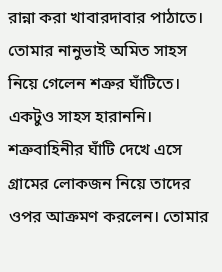রান্না করা খাবারদাবার পাঠাতে। তোমার নানুভাই অমিত সাহস নিয়ে গেলেন শত্রুর ঘাঁটিতে। একটুও সাহস হারাননি। শত্রুবাহিনীর ঘাঁটি দেখে এসে গ্রামের লোকজন নিয়ে তাদের ওপর আক্রমণ করলেন। তোমার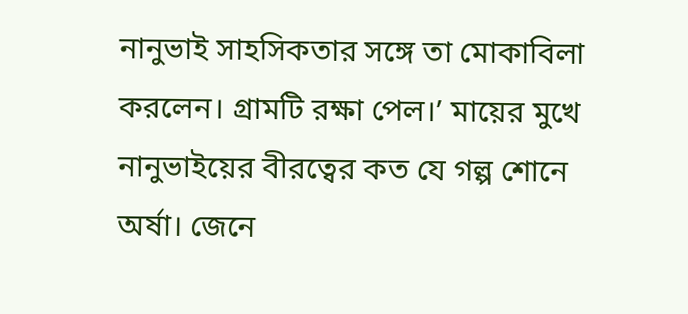নানুভাই সাহসিকতার সঙ্গে তা মোকাবিলা করলেন। গ্রামটি রক্ষা পেল।’ মায়ের মুখে নানুভাইয়ের বীরত্বের কত যে গল্প শোনে অর্ষা। জেনে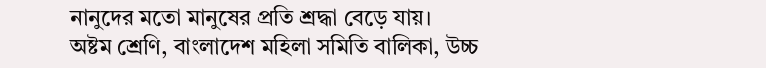নানুদের মতো মানুষের প্রতি শ্রদ্ধা বেড়ে যায়।
অষ্টম শ্রেণি, বাংলাদেশ মহিলা সমিতি বালিকা, উচ্চ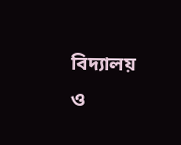বিদ্যালয় ও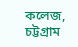কলেজ, চট্টগ্রাম